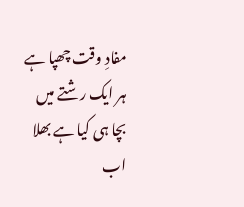مفادِ وقت چھپا ہے ہر ایک رشتے میں
بچا ہی کیا ہے بھلا اب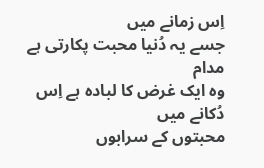اِس زمانے میں
جسے یہ دُنیا محبت پکارتی ہے مدام
وہ ایک غرض کا لبادہ ہے اِس دُکانے میں
محبتوں کے سرابوں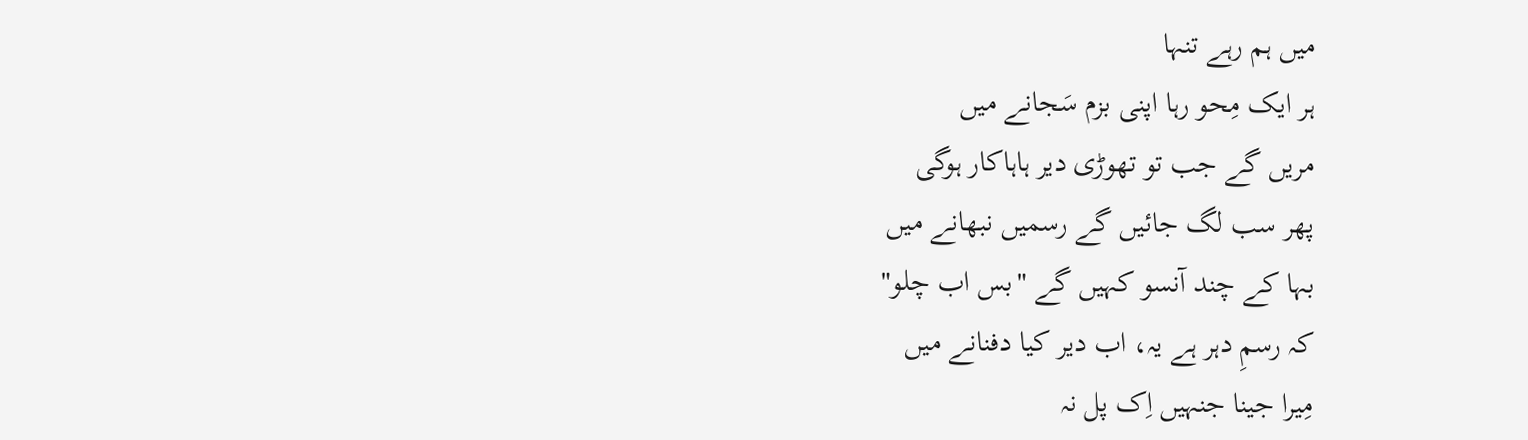میں ہم رہے تنہا
ہر ایک مِحو رہا اپنی بزم سَجانے میں
مریں گے جب تو تھوڑی دیر ہاہاکار ہوگی
پھر سب لگ جائیں گے رسمیں نبھانے میں
بہا کے چند آنسو کہیں گے "بس اب چلو"
کہ رسمِ دہر ہے یہ، اب دیر کیا دفنانے میں
مِیرا جینا جنہیں اِک پل نہ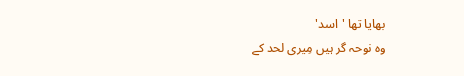بھایا تھا 'اسد'
وہ نوحہ گر ہیں مِیری لحد کے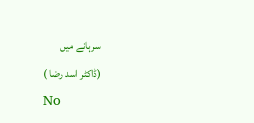سرہانے میں
(ڈاکٹر اسد رضا )
No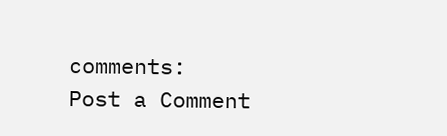comments:
Post a Comment